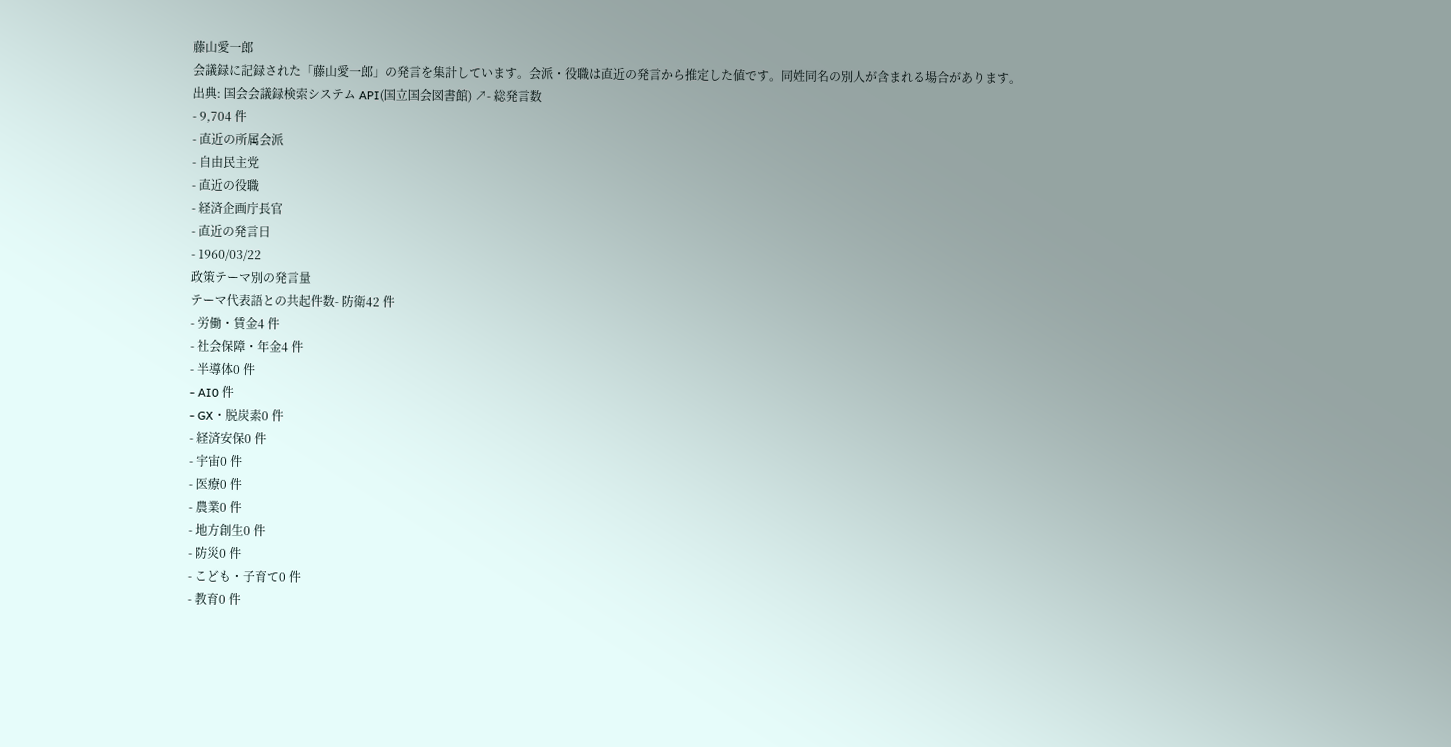藤山愛一郎
会議録に記録された「藤山愛一郎」の発言を集計しています。会派・役職は直近の発言から推定した値です。同姓同名の別人が含まれる場合があります。
出典: 国会会議録検索システム API(国立国会図書館) ↗- 総発言数
- 9,704 件
- 直近の所属会派
- 自由民主党
- 直近の役職
- 経済企画庁長官
- 直近の発言日
- 1960/03/22
政策テーマ別の発言量
テーマ代表語との共起件数- 防衛42 件
- 労働・賃金4 件
- 社会保障・年金4 件
- 半導体0 件
- AI0 件
- GX・脱炭素0 件
- 経済安保0 件
- 宇宙0 件
- 医療0 件
- 農業0 件
- 地方創生0 件
- 防災0 件
- こども・子育て0 件
- 教育0 件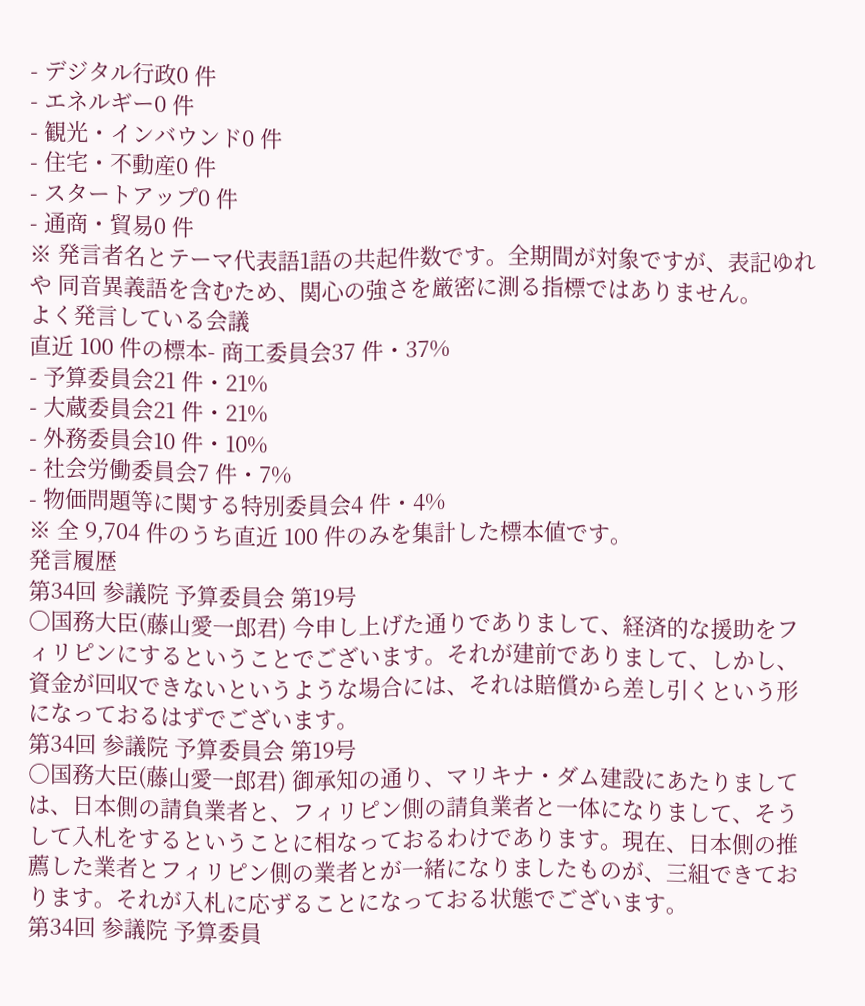- デジタル行政0 件
- エネルギー0 件
- 観光・インバウンド0 件
- 住宅・不動産0 件
- スタートアップ0 件
- 通商・貿易0 件
※ 発言者名とテーマ代表語1語の共起件数です。全期間が対象ですが、表記ゆれや 同音異義語を含むため、関心の強さを厳密に測る指標ではありません。
よく発言している会議
直近 100 件の標本- 商工委員会37 件・37%
- 予算委員会21 件・21%
- 大蔵委員会21 件・21%
- 外務委員会10 件・10%
- 社会労働委員会7 件・7%
- 物価問題等に関する特別委員会4 件・4%
※ 全 9,704 件のうち直近 100 件のみを集計した標本値です。
発言履歴
第34回 参議院 予算委員会 第19号
○国務大臣(藤山愛一郎君) 今申し上げた通りでありまして、経済的な援助をフィリピンにするということでございます。それが建前でありまして、しかし、資金が回収できないというような場合には、それは賠償から差し引くという形になっておるはずでございます。
第34回 参議院 予算委員会 第19号
○国務大臣(藤山愛一郎君) 御承知の通り、マリキナ・ダム建設にあたりましては、日本側の請負業者と、フィリピン側の請負業者と一体になりまして、そうして入札をするということに相なっておるわけであります。現在、日本側の推薦した業者とフィリピン側の業者とが一緒になりましたものが、三組できております。それが入札に応ずることになっておる状態でございます。
第34回 参議院 予算委員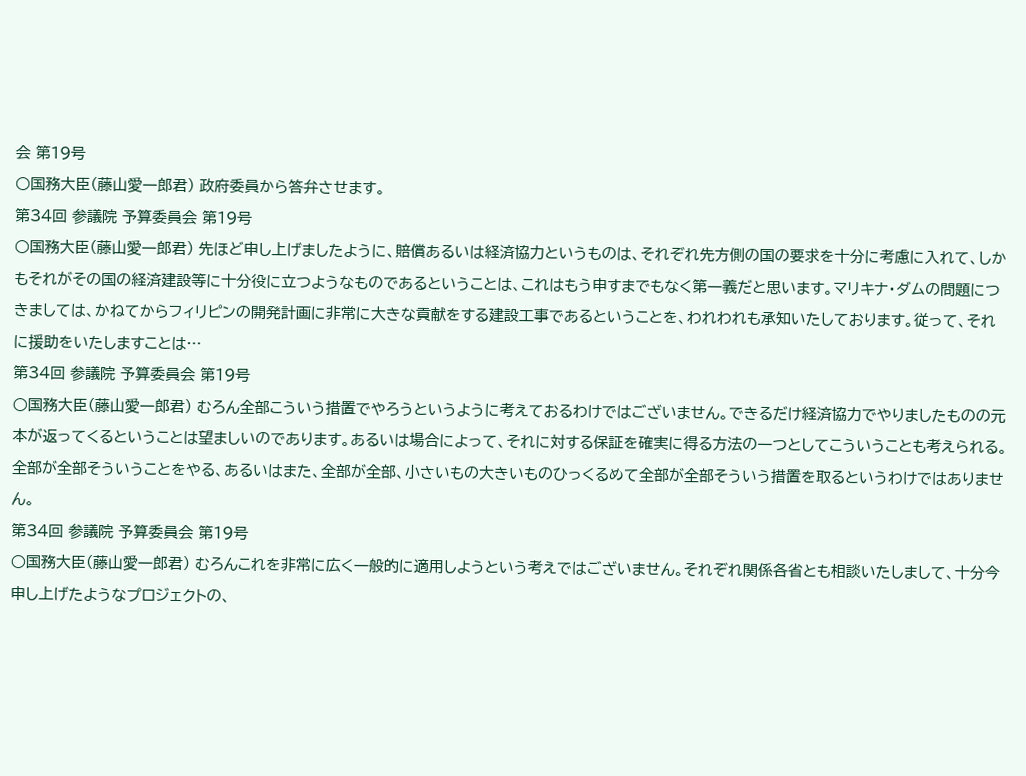会 第19号
○国務大臣(藤山愛一郎君) 政府委員から答弁させます。
第34回 参議院 予算委員会 第19号
○国務大臣(藤山愛一郎君) 先ほど申し上げましたように、賠償あるいは経済協力というものは、それぞれ先方側の国の要求を十分に考慮に入れて、しかもそれがその国の経済建設等に十分役に立つようなものであるということは、これはもう申すまでもなく第一義だと思います。マリキナ・ダムの問題につきましては、かねてからフィリピンの開発計画に非常に大きな貢献をする建設工事であるということを、われわれも承知いたしております。従って、それに援助をいたしますことは…
第34回 参議院 予算委員会 第19号
○国務大臣(藤山愛一郎君) むろん全部こういう措置でやろうというように考えておるわけではございません。できるだけ経済協力でやりましたものの元本が返ってくるということは望ましいのであります。あるいは場合によって、それに対する保証を確実に得る方法の一つとしてこういうことも考えられる。全部が全部そういうことをやる、あるいはまた、全部が全部、小さいもの大きいものひっくるめて全部が全部そういう措置を取るというわけではありません。
第34回 参議院 予算委員会 第19号
○国務大臣(藤山愛一郎君) むろんこれを非常に広く一般的に適用しようという考えではございません。それぞれ関係各省とも相談いたしまして、十分今申し上げたようなプロジェクトの、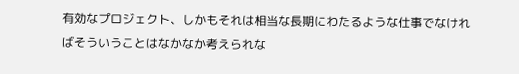有効なプロジェクト、しかもそれは相当な長期にわたるような仕事でなければそういうことはなかなか考えられな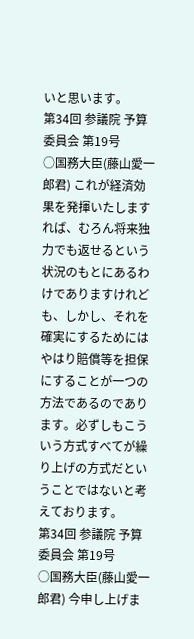いと思います。
第34回 参議院 予算委員会 第19号
○国務大臣(藤山愛一郎君) これが経済効果を発揮いたしますれば、むろん将来独力でも返せるという状況のもとにあるわけでありますけれども、しかし、それを確実にするためにはやはり賠償等を担保にすることが一つの方法であるのであります。必ずしもこういう方式すべてが繰り上げの方式だということではないと考えております。
第34回 参議院 予算委員会 第19号
○国務大臣(藤山愛一郎君) 今申し上げま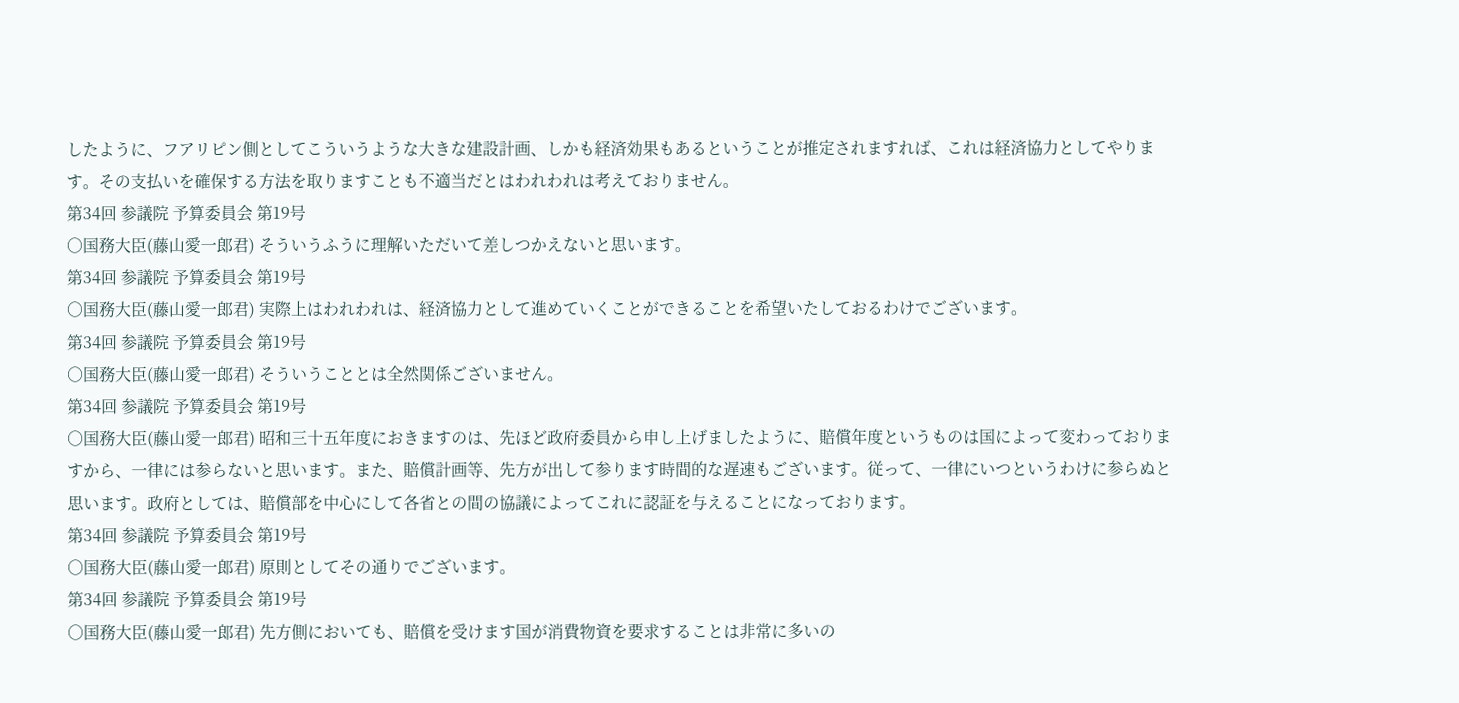したように、フアリピン側としてこういうような大きな建設計画、しかも経済効果もあるということが推定されますれば、これは経済協力としてやります。その支払いを確保する方法を取りますことも不適当だとはわれわれは考えておりません。
第34回 参議院 予算委員会 第19号
○国務大臣(藤山愛一郎君) そういうふうに理解いただいて差しつかえないと思います。
第34回 参議院 予算委員会 第19号
○国務大臣(藤山愛一郎君) 実際上はわれわれは、経済協力として進めていくことができることを希望いたしておるわけでございます。
第34回 参議院 予算委員会 第19号
○国務大臣(藤山愛一郎君) そういうこととは全然関係ございません。
第34回 参議院 予算委員会 第19号
○国務大臣(藤山愛一郎君) 昭和三十五年度におきますのは、先ほど政府委員から申し上げましたように、賠償年度というものは国によって変わっておりますから、一律には参らないと思います。また、賠償計画等、先方が出して参ります時間的な遅速もございます。従って、一律にいつというわけに参らぬと思います。政府としては、賠償部を中心にして各省との間の協議によってこれに認証を与えることになっております。
第34回 参議院 予算委員会 第19号
○国務大臣(藤山愛一郎君) 原則としてその通りでございます。
第34回 参議院 予算委員会 第19号
○国務大臣(藤山愛一郎君) 先方側においても、賠償を受けます国が消費物資を要求することは非常に多いの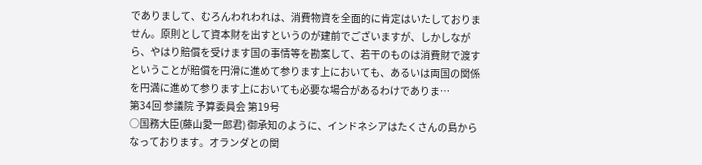でありまして、むろんわれわれは、消費物資を全面的に肯定はいたしておりません。原則として資本財を出すというのが建前でございますが、しかしながら、やはり賠償を受けます国の事情等を勘案して、若干のものは消費財で渡すということが賠償を円滑に進めて参ります上においても、あるいは両国の関係を円満に進めて参ります上においても必要な場合があるわけでありま…
第34回 参議院 予算委員会 第19号
○国務大臣(藤山愛一郎君) 御承知のように、インドネシアはたくさんの島からなっております。オランダとの関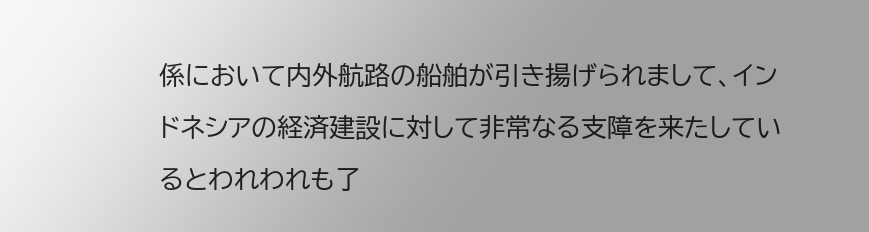係において内外航路の船舶が引き揚げられまして、インドネシアの経済建設に対して非常なる支障を来たしているとわれわれも了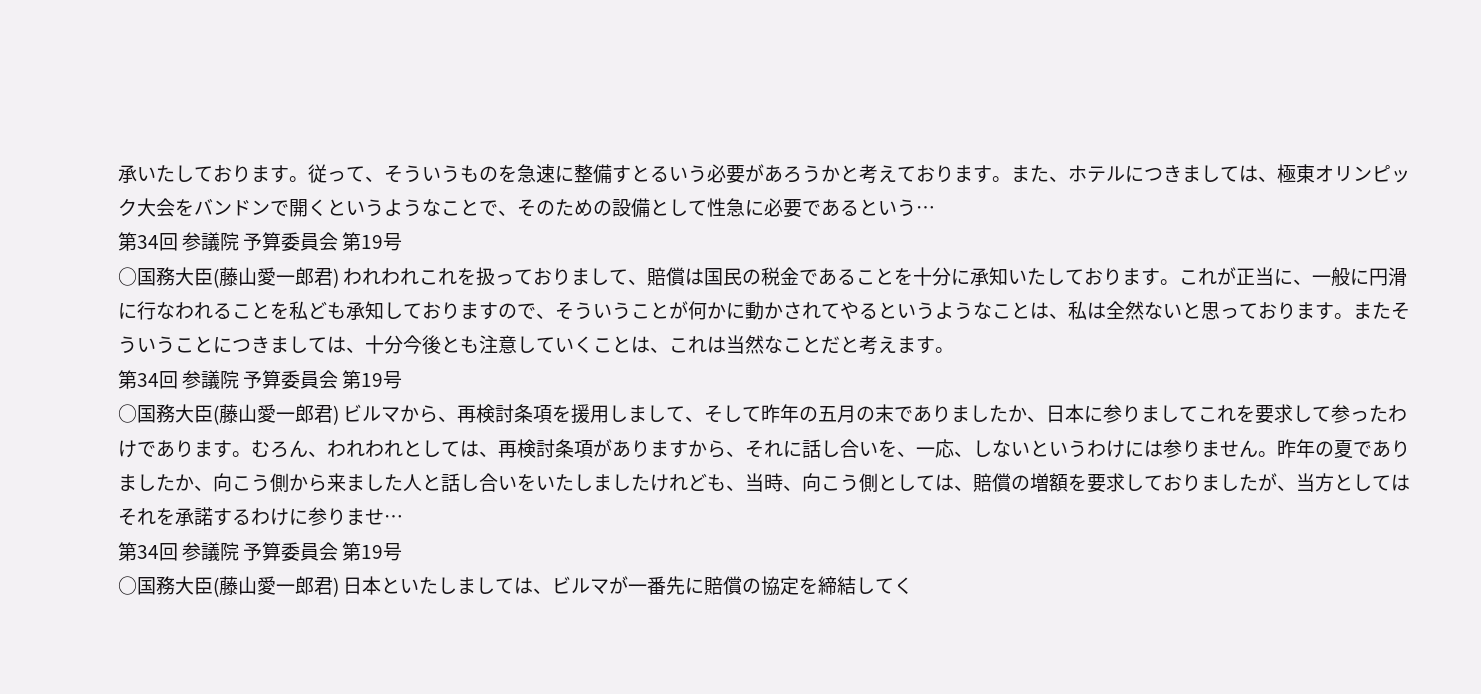承いたしております。従って、そういうものを急速に整備すとるいう必要があろうかと考えております。また、ホテルにつきましては、極東オリンピック大会をバンドンで開くというようなことで、そのための設備として性急に必要であるという…
第34回 参議院 予算委員会 第19号
○国務大臣(藤山愛一郎君) われわれこれを扱っておりまして、賠償は国民の税金であることを十分に承知いたしております。これが正当に、一般に円滑に行なわれることを私ども承知しておりますので、そういうことが何かに動かされてやるというようなことは、私は全然ないと思っております。またそういうことにつきましては、十分今後とも注意していくことは、これは当然なことだと考えます。
第34回 参議院 予算委員会 第19号
○国務大臣(藤山愛一郎君) ビルマから、再検討条項を援用しまして、そして昨年の五月の末でありましたか、日本に参りましてこれを要求して参ったわけであります。むろん、われわれとしては、再検討条項がありますから、それに話し合いを、一応、しないというわけには参りません。昨年の夏でありましたか、向こう側から来ました人と話し合いをいたしましたけれども、当時、向こう側としては、賠償の増額を要求しておりましたが、当方としてはそれを承諾するわけに参りませ…
第34回 参議院 予算委員会 第19号
○国務大臣(藤山愛一郎君) 日本といたしましては、ビルマが一番先に賠償の協定を締結してく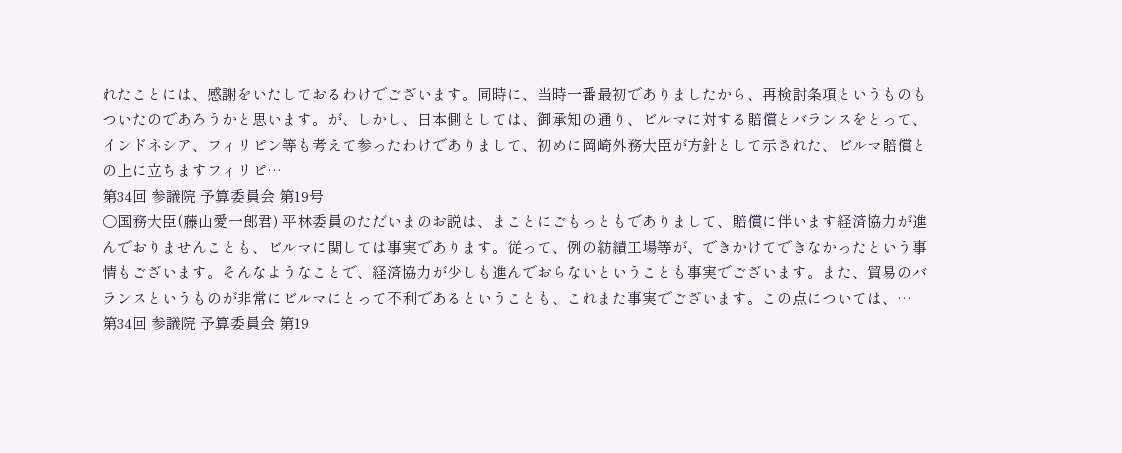れたことには、感謝をいたしておるわけでございます。同時に、当時一番最初でありましたから、再検討条項というものもついたのであろうかと思います。が、しかし、日本側としては、御承知の通り、ビルマに対する賠償とバランスをとって、インドネシア、フィリピン等も考えて参ったわけでありまして、初めに岡崎外務大臣が方針として示された、ビルマ賠償との上に立ちますフィリピ…
第34回 参議院 予算委員会 第19号
○国務大臣(藤山愛一郎君) 平林委員のただいまのお説は、まことにごもっともでありまして、賠償に伴います経済協力が進んでおりませんことも、ビルマに関しては事実であります。従って、例の紡績工場等が、できかけてできなかったという事情もございます。そんなようなことで、経済協力が少しも進んでおらないということも事実でございます。また、貿易のバランスというものが非常にビルマにとって不利であるということも、これまた事実でございます。この点については、…
第34回 参議院 予算委員会 第19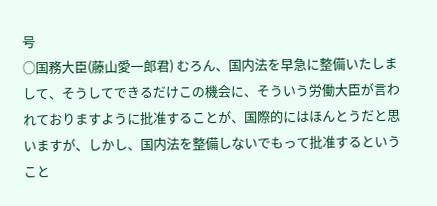号
○国務大臣(藤山愛一郎君) むろん、国内法を早急に整備いたしまして、そうしてできるだけこの機会に、そういう労働大臣が言われておりますように批准することが、国際的にはほんとうだと思いますが、しかし、国内法を整備しないでもって批准するということ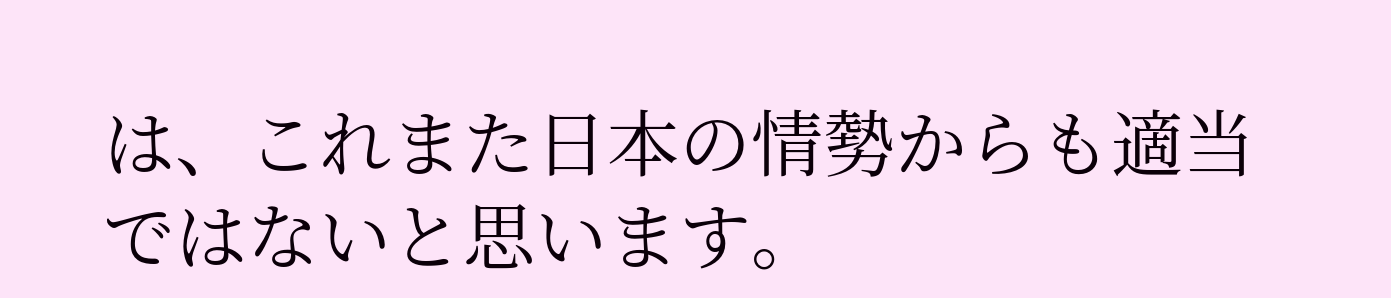は、これまた日本の情勢からも適当ではないと思います。